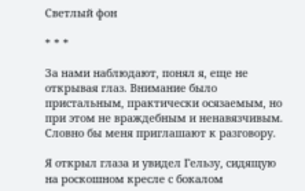Светлый фон

* * *

За нами наблюдают, понял я, еще не открывая глаз. Внимание было пристальным, практически осязаемым, но при этом не враждебным и ненавязчивым. Словно бы меня приглашают к разговору.

Я открыл глаза и увидел Гельзу, сидящую на роскошном кресле с бокалом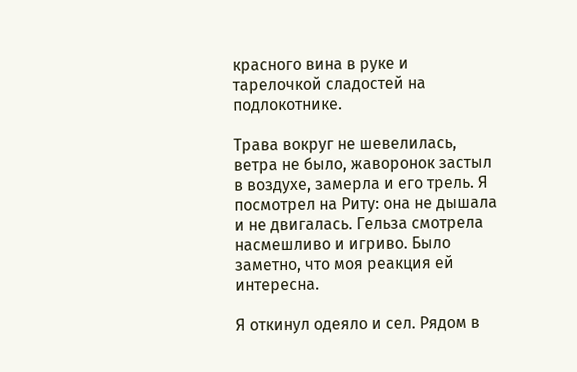красного вина в руке и тарелочкой сладостей на подлокотнике.

Трава вокруг не шевелилась, ветра не было, жаворонок застыл в воздухе, замерла и его трель. Я посмотрел на Риту: она не дышала и не двигалась. Гельза смотрела насмешливо и игриво. Было заметно, что моя реакция ей интересна.

Я откинул одеяло и сел. Рядом в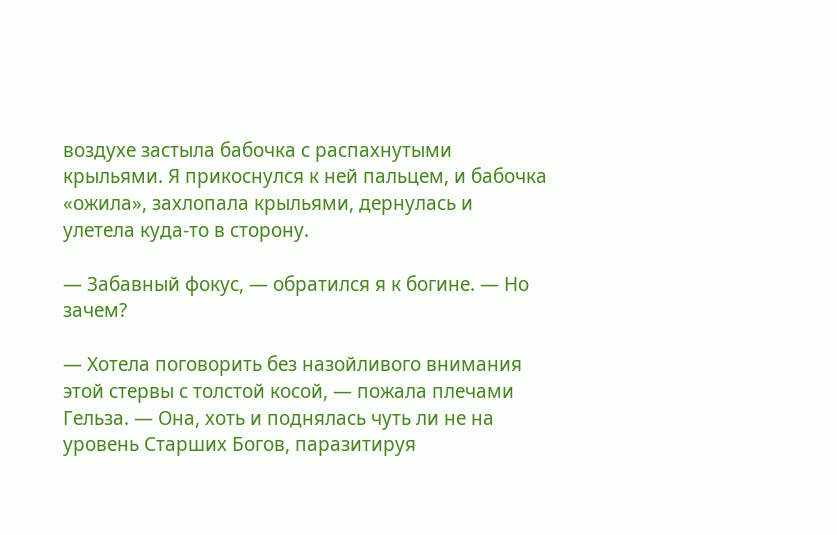воздухе застыла бабочка с распахнутыми крыльями. Я прикоснулся к ней пальцем, и бабочка «ожила», захлопала крыльями, дернулась и улетела куда-то в сторону.

— Забавный фокус, — обратился я к богине. — Но зачем?

— Хотела поговорить без назойливого внимания этой стервы с толстой косой, — пожала плечами Гельза. — Она, хоть и поднялась чуть ли не на уровень Старших Богов, паразитируя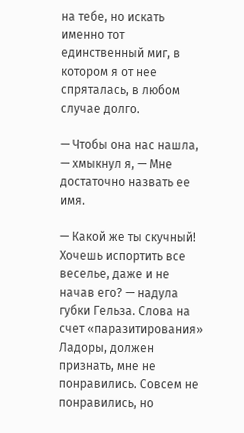на тебе, но искать именно тот единственный миг, в котором я от нее спряталась, в любом случае долго.

— Чтобы она нас нашла, — хмыкнул я, — Мне достаточно назвать ее имя.

— Какой же ты скучный! Хочешь испортить все веселье, даже и не начав его? — надула губки Гельза. Слова на счет «паразитирования» Ладоры, должен признать, мне не понравились. Совсем не понравились, но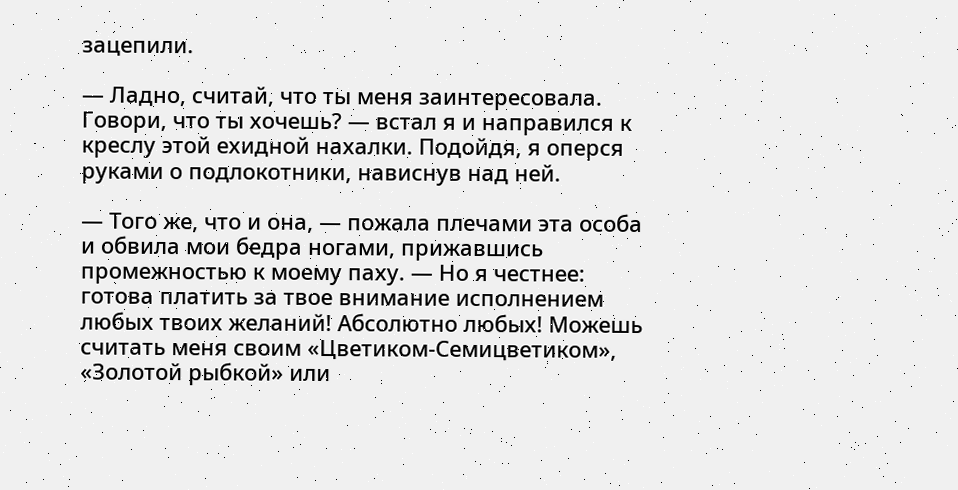зацепили.

— Ладно, считай, что ты меня заинтересовала. Говори, что ты хочешь? — встал я и направился к креслу этой ехидной нахалки. Подойдя, я оперся руками о подлокотники, нависнув над ней.

— Того же, что и она, — пожала плечами эта особа и обвила мои бедра ногами, прижавшись промежностью к моему паху. — Но я честнее: готова платить за твое внимание исполнением любых твоих желаний! Абсолютно любых! Можешь считать меня своим «Цветиком-Семицветиком», «Золотой рыбкой» или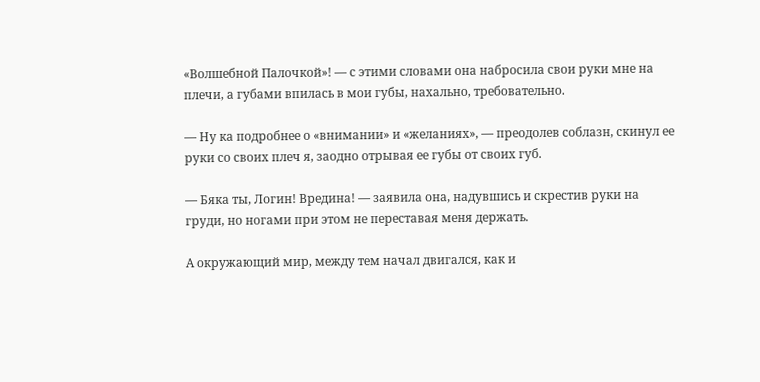«Волшебной Палочкой»! — с этими словами она набросила свои руки мне на плечи, а губами впилась в мои губы, нахально, требовательно.

— Ну ка подробнее о «внимании» и «желаниях», — преодолев соблазн, скинул ее руки со своих плеч я, заодно отрывая ее губы от своих губ.

— Бяка ты, Логин! Вредина! — заявила она, надувшись и скрестив руки на груди, но ногами при этом не переставая меня держать.

А окружающий мир, между тем начал двигался, как и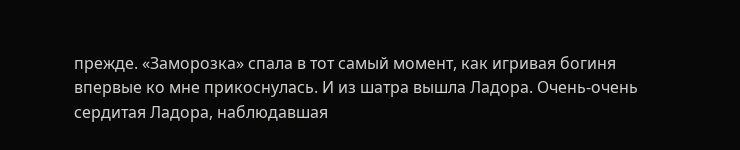прежде. «Заморозка» спала в тот самый момент, как игривая богиня впервые ко мне прикоснулась. И из шатра вышла Ладора. Очень-очень сердитая Ладора, наблюдавшая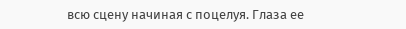всю сцену начиная с поцелуя. Глаза ее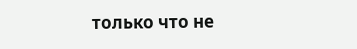только что не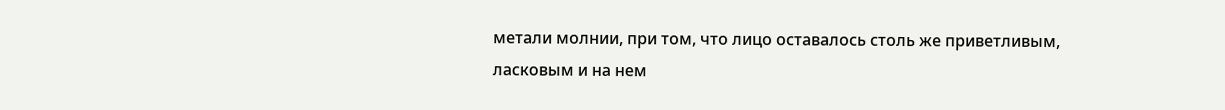метали молнии, при том, что лицо оставалось столь же приветливым, ласковым и на нем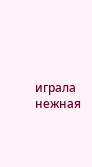играла нежная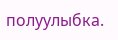полуулыбка.